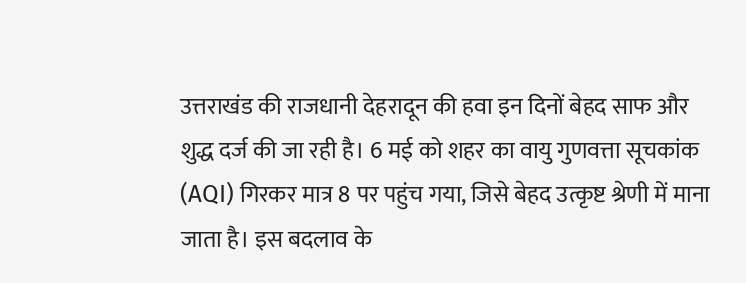उत्तराखंड की राजधानी देहरादून की हवा इन दिनों बेहद साफ और शुद्ध दर्ज की जा रही है। 6 मई को शहर का वायु गुणवत्ता सूचकांक (AQI) गिरकर मात्र 8 पर पहुंच गया, जिसे बेहद उत्कृष्ट श्रेणी में माना जाता है। इस बदलाव के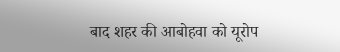बाद शहर की आबोहवा को यूरोप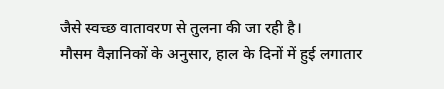जैसे स्वच्छ वातावरण से तुलना की जा रही है।
मौसम वैज्ञानिकों के अनुसार, हाल के दिनों में हुई लगातार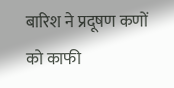बारिश ने प्रदूषण कणों को काफी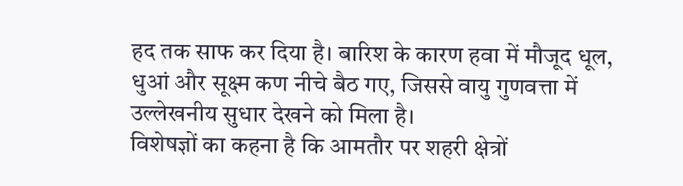हद तक साफ कर दिया है। बारिश के कारण हवा में मौजूद धूल, धुआं और सूक्ष्म कण नीचे बैठ गए, जिससे वायु गुणवत्ता में उल्लेखनीय सुधार देखने को मिला है।
विशेषज्ञों का कहना है कि आमतौर पर शहरी क्षेत्रों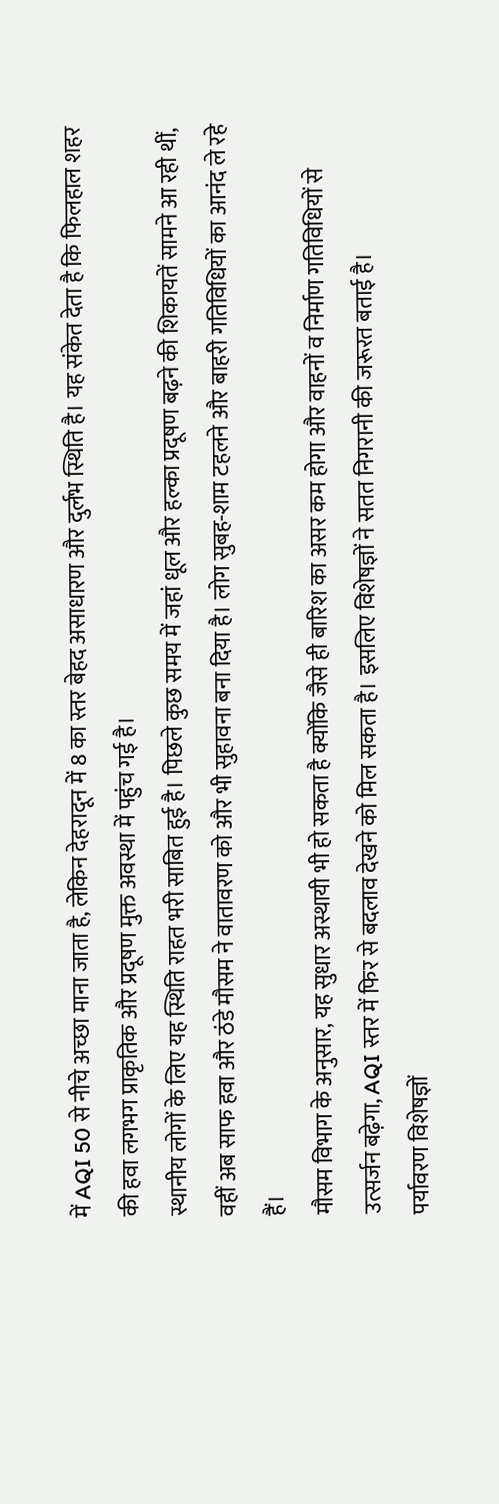में AQI 50 से नीचे अच्छा माना जाता है, लेकिन देहरादून में 8 का स्तर बेहद असाधारण और दुर्लभ स्थिति है। यह संकेत देता है कि फिलहाल शहर की हवा लगभग प्राकृतिक और प्रदूषण मुक्त अवस्था में पहुंच गई है।
स्थानीय लोगों के लिए यह स्थिति राहत भरी साबित हुई है। पिछले कुछ समय में जहां धूल और हल्का प्रदूषण बढ़ने की शिकायतें सामने आ रही थीं, वहीं अब साफ हवा और ठंडे मौसम ने वातावरण को और भी सुहावना बना दिया है। लोग सुबह-शाम टहलने और बाहरी गतिविधियों का आनंद ले रहे हैं।
मौसम विभाग के अनुसार, यह सुधार अस्थायी भी हो सकता है क्योंकि जैसे ही बारिश का असर कम होगा और वाहनों व निर्माण गतिविधियों से उत्सर्जन बढ़ेगा, AQI स्तर में फिर से बदलाव देखने को मिल सकता है। इसलिए विशेषज्ञों ने सतत निगरानी की जरूरत बताई है।
पर्यावरण विशेषज्ञों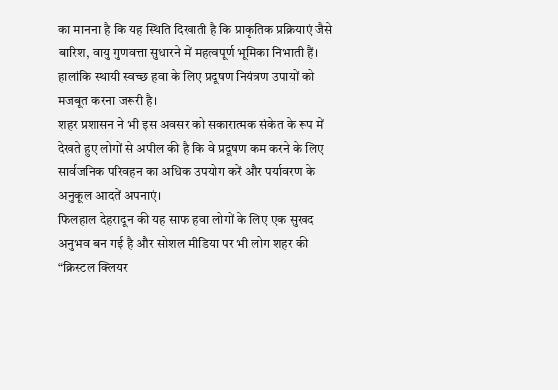का मानना है कि यह स्थिति दिखाती है कि प्राकृतिक प्रक्रियाएं जैसे बारिश, वायु गुणवत्ता सुधारने में महत्वपूर्ण भूमिका निभाती हैं। हालांकि स्थायी स्वच्छ हवा के लिए प्रदूषण नियंत्रण उपायों को मजबूत करना जरूरी है।
शहर प्रशासन ने भी इस अवसर को सकारात्मक संकेत के रूप में देखते हुए लोगों से अपील की है कि वे प्रदूषण कम करने के लिए सार्वजनिक परिवहन का अधिक उपयोग करें और पर्यावरण के अनुकूल आदतें अपनाएं।
फिलहाल देहरादून की यह साफ हवा लोगों के लिए एक सुखद अनुभव बन गई है और सोशल मीडिया पर भी लोग शहर की “क्रिस्टल क्लियर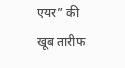एयर” की खूब तारीफ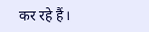कर रहे हैं।